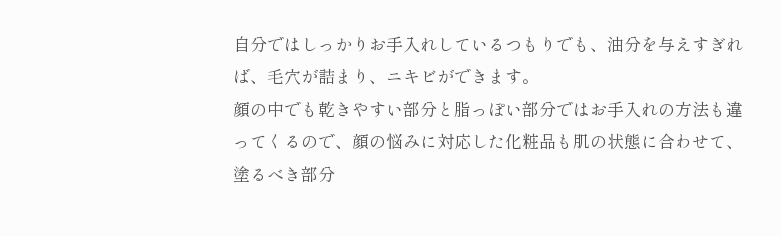自分ではしっかりお手入れしているつもりでも、油分を与えすぎれば、毛穴が詰まり、ニキビができます。
顔の中でも乾きやすい部分と脂っぽい部分ではお手入れの方法も違ってくるので、顔の悩みに対応した化粧品も肌の状態に合わせて、塗るべき部分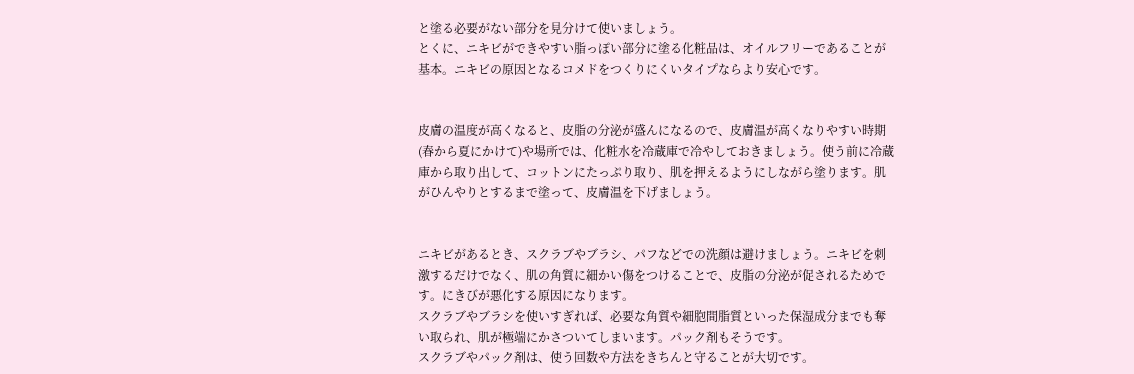と塗る必要がない部分を見分けて使いましょう。
とくに、ニキビができやすい脂っぽい部分に塗る化粧品は、オイルフリーであることが基本。ニキビの原因となるコメドをつくりにくいタイプならより安心です。


皮膚の温度が高くなると、皮脂の分泌が盛んになるので、皮膚温が高くなりやすい時期(春から夏にかけて)や場所では、化粧水を冷蔵庫で冷やしておきましょう。使う前に冷蔵庫から取り出して、コットンにたっぷり取り、肌を押えるようにしながら塗ります。肌がひんやりとするまで塗って、皮膚温を下げましょう。


ニキビがあるとき、スクラブやブラシ、パフなどでの洗顔は避けましょう。ニキビを刺激するだけでなく、肌の角質に細かい傷をつけることで、皮脂の分泌が促されるためです。にきびが悪化する原因になります。
スクラブやブラシを使いすぎれば、必要な角質や細胞間脂質といった保湿成分までも奪い取られ、肌が極端にかさついてしまいます。パック剤もそうです。
スクラブやパック剤は、使う回数や方法をきちんと守ることが大切です。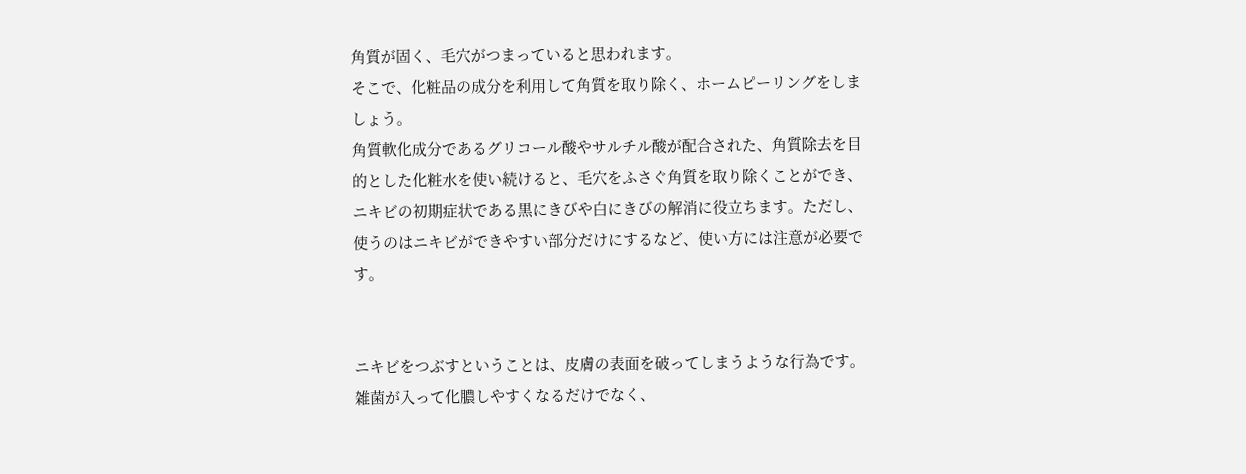角質が固く、毛穴がつまっていると思われます。
そこで、化粧品の成分を利用して角質を取り除く、ホームピーリングをしましょう。
角質軟化成分であるグリコール酸やサルチル酸が配合された、角質除去を目的とした化粧水を使い続けると、毛穴をふさぐ角質を取り除くことができ、ニキビの初期症状である黒にきびや白にきびの解消に役立ちます。ただし、使うのはニキビができやすい部分だけにするなど、使い方には注意が必要です。


ニキビをつぶすということは、皮膚の表面を破ってしまうような行為です。雑菌が入って化膿しやすくなるだけでなく、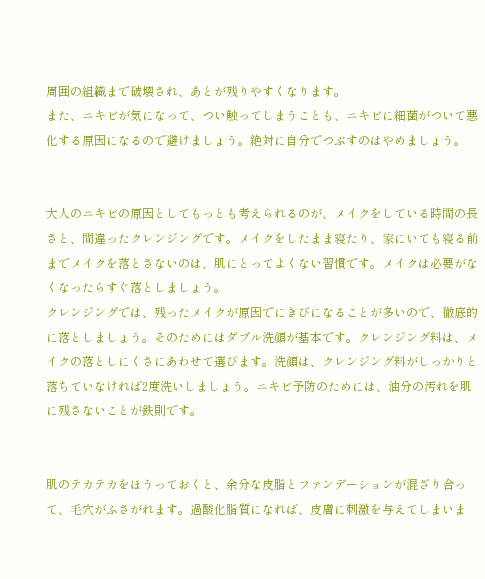周囲の組織まで破壊され、あとが残りやすくなります。
また、ニキビが気になって、つい触ってしまうことも、ニキビに細菌がついて悪化する原因になるので避けましょう。絶対に自分でつぶすのはやめましょう。


大人のニキビの原因としてもっとも考えられるのが、メイクをしている時間の長さと、間違ったクレンジングです。メイクをしたまま寝たり、家にいても寝る前までメイクを落とさないのは、肌にとってよくない習慣です。メイクは必要がなくなったらすぐ落としましょう。
クレンジングでは、残ったメイクが原因でにきびになることが多いので、徹底的に落としましょう。そのためにはダブル洗顔が基本です。クレンジング料は、メイクの落としにくさにあわせて選びます。洗顔は、クレンジング料がしっかりと落ちていなければ2度洗いしましょう。ニキビ予防のためには、油分の汚れを肌に残さないことが鉄則です。


肌のテカテカをほうっておくと、余分な皮脂とファンデーションが混ざり合って、毛穴がふさがれます。過酸化脂質になれば、皮膚に刺激を与えてしまいま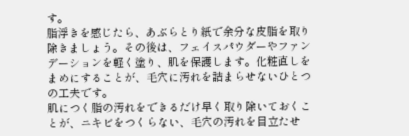す。
脂浮きを感じたら、あぶらとり紙で余分な皮脂を取り除きましょう。その後は、フェイスパウダーやファンデーションを軽く塗り、肌を保護します。化粧直しをまめにすることが、毛穴に汚れを詰まらせないひとつの工夫です。
肌につく脂の汚れをできるだけ早く取り除いておくことが、ニキビをつくらない、毛穴の汚れを目立たせ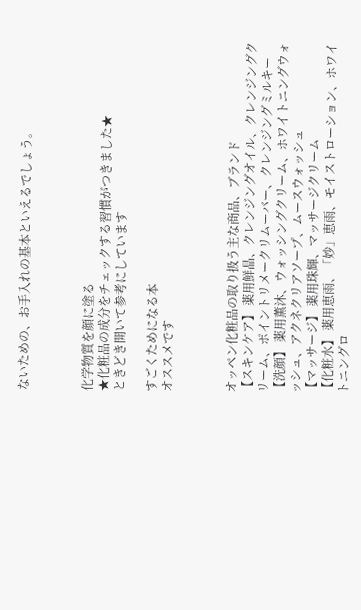ないための、お手入れの基本といえるでしょう。



化学物質を顔に塗る
★化粧品の成分をチェックする習慣がつきました★
ときどき開いて参考にしています

すごくためになる本
オススメです



オッペン化粧品の取り扱う主な商品、ブランド
【スキンケア】 薬用鮮晶、クレンジングオイル、クレンジングクリーム、ポイントリメークリムーバー、クレンジングミルキー
【洗顔】 薬用薫沐、ウォッシングクリーム、ホワイトニングウォッシュ、アクネクリアソープ、ムースウォッシュ
【マッサージ】 薬用珠輝、マッサージクリーム
【化粧水】 薬用恵雨、「妙」恵雨、モイストローション、ホワイトニングロ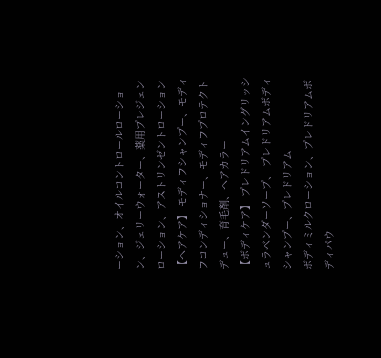ーション、オイルコントロールローション、ジェリーウォーター、薬用プレジェンローション、アストリンゼントローション
【ヘアケア】 モディフシャンプー、モディフコンディショナー、モディフプロテクトデュー、育毛剤、ヘアカラー
【ボディケア】 プレドリアムイングリッシュラベンダーソープ、 プレドリアムボディシャンプー、プレドリアム
ボディミルクローション、プレドリアムボディパウ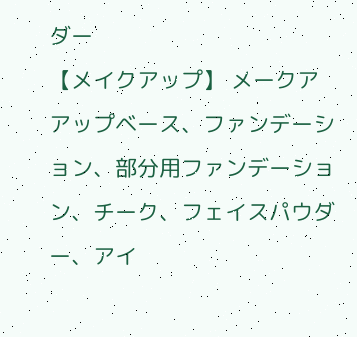ダー
【メイクアップ】 メークアアップベース、ファンデーション、部分用ファンデーション、チーク、フェイスパウダー、アイ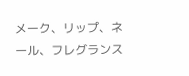メーク、リップ、ネール、フレグランス